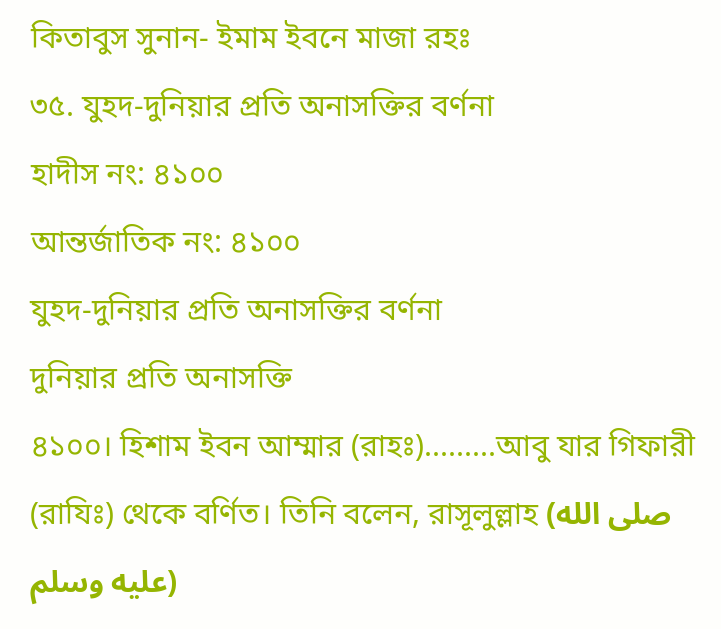কিতাবুস সুনান- ইমাম ইবনে মাজা রহঃ
৩৫. যুহদ-দুনিয়ার প্রতি অনাসক্তির বর্ণনা
হাদীস নং: ৪১০০
আন্তর্জাতিক নং: ৪১০০
যুহদ-দুনিয়ার প্রতি অনাসক্তির বর্ণনা
দুনিয়ার প্রতি অনাসক্তি
৪১০০। হিশাম ইবন আম্মার (রাহঃ).........আবু যার গিফারী (রাযিঃ) থেকে বর্ণিত। তিনি বলেন, রাসূলুল্লাহ (صلى الله عليه وسلم)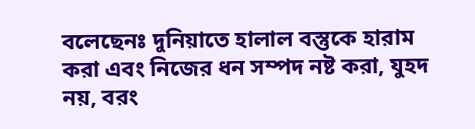বলেছেনঃ দুনিয়াতে হালাল বস্তুকে হারাম করা এবং নিজের ধন সম্পদ নষ্ট করা, যুহদ নয়, বরং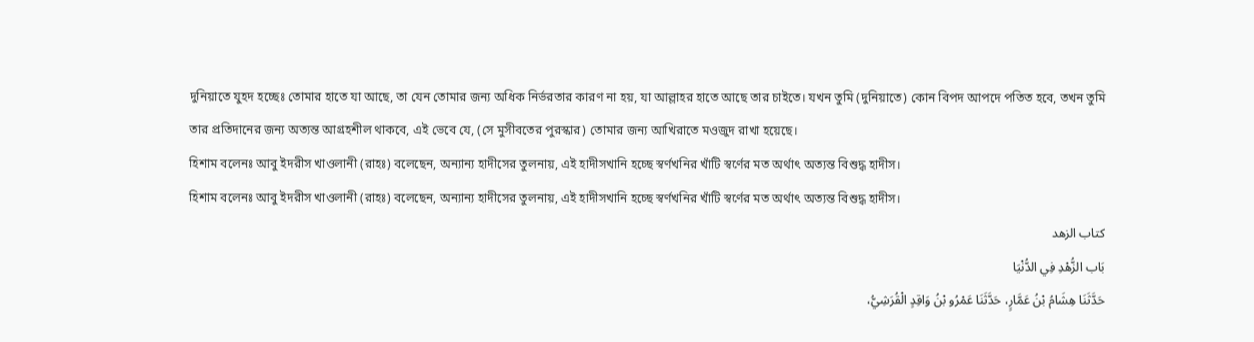দুনিয়াতে যুহদ হচ্ছেঃ তোমার হাতে যা আছে, তা যেন তোমার জন্য অধিক নির্ভরতার কারণ না হয়, যা আল্লাহর হাতে আছে তার চাইতে। যখন তুমি (দুনিয়াতে) কোন বিপদ আপদে পতিত হবে, তখন তুমি তার প্রতিদানের জন্য অত্যন্ত আগ্রহশীল থাকবে, এই ভেবে যে, (সে মুসীবতের পুরস্কার) তোমার জন্য আখিরাতে মওজুদ রাখা হয়েছে।
হিশাম বলেনঃ আবু ইদরীস খাওলানী (রাহঃ) বলেছেন, অন্যান্য হাদীসের তুলনায়, এই হাদীসখানি হচ্ছে স্বর্ণখনির খাঁটি স্বর্ণের মত অর্থাৎ অত্যন্ত বিশুদ্ধ হাদীস।
হিশাম বলেনঃ আবু ইদরীস খাওলানী (রাহঃ) বলেছেন, অন্যান্য হাদীসের তুলনায়, এই হাদীসখানি হচ্ছে স্বর্ণখনির খাঁটি স্বর্ণের মত অর্থাৎ অত্যন্ত বিশুদ্ধ হাদীস।
كتاب الزهد
بَاب الزُّهْدِ فِي الدُّنْيَا
حَدَّثَنَا هِشَامُ بْنُ عَمَّارٍ، حَدَّثَنَا عَمْرُو بْنُ وَاقِدٍ الْقُرَشِيُّ،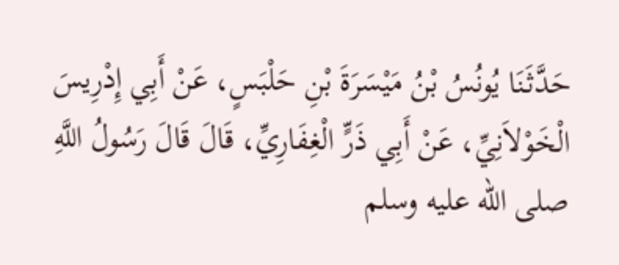حَدَّثَنَا يُونُسُ بْنُ مَيْسَرَةَ بْنِ حَلْبَسٍ، عَنْ أَبِي إِدْرِيسَ الْخَوْلاَنِيِّ، عَنْ أَبِي ذَرٍّ الْغِفَارِيِّ، قَالَ قَالَ رَسُولُ اللَّهِ صلى الله عليه وسلم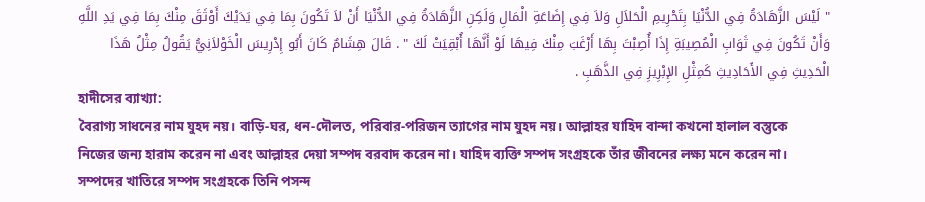" لَيْسَ الزَّهَادَةُ فِي الدُّنْيَا بِتَحْرِيمِ الْحَلاَلِ وَلاَ فِي إِضَاعَةِ الْمَالِ وَلَكِنِ الزَّهَادَةُ فِي الدُّنْيَا أَنْ لاَ تَكُونَ بِمَا فِي يَدَيْكَ أَوْثَقَ مِنْكَ بِمَا فِي يَدِ اللَّهِ وَأَنْ تَكُونَ فِي ثَوَابِ الْمُصِيبَةِ إِذَا أُصِبْتَ بِهَا أَرْغَبَ مِنْكَ فِيهَا لَوْ أَنَّهَا أُبْقِيَتْ لَكَ " . قَالَ هِشَامٌ كَانَ أَبُو إِدْرِيسَ الْخَوْلاَنِيُّ يَقُولُ مِثْلُ هَذَا الْحَدِيثِ فِي الأَحَادِيثِ كَمِثْلِ الإِبْرِيزِ فِي الذَّهَبِ .
হাদীসের ব্যাখ্যা:
বৈরাগ্য সাধনের নাম যুহদ নয়। বাড়ি-ঘর, ধন-দৌলত, পরিবার-পরিজন ত্যাগের নাম যুহদ নয়। আল্লাহর যাহিদ বান্দা কখনো হালাল বস্তুকে নিজের জন্য হারাম করেন না এবং আল্লাহর দেয়া সম্পদ বরবাদ করেন না। যাহিদ ব্যক্তি সম্পদ সংগ্রহকে তাঁর জীবনের লক্ষ্য মনে করেন না। সম্পদের খাতিরে সম্পদ সংগ্রহকে তিনি পসন্দ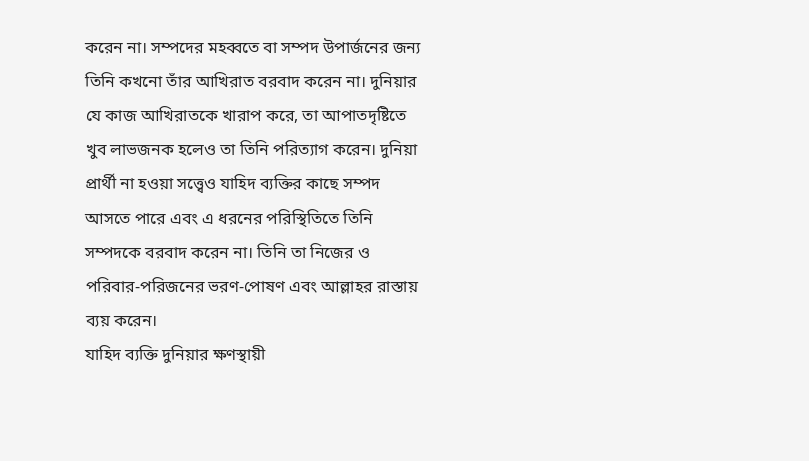করেন না। সম্পদের মহব্বতে বা সম্পদ উপার্জনের জন্য তিনি কখনো তাঁর আখিরাত বরবাদ করেন না। দুনিয়ার যে কাজ আখিরাতকে খারাপ করে, তা আপাতদৃষ্টিতে খুব লাভজনক হলেও তা তিনি পরিত্যাগ করেন। দুনিয়া প্রার্থী না হওয়া সত্ত্বেও যাহিদ ব্যক্তির কাছে সম্পদ আসতে পারে এবং এ ধরনের পরিস্থিতিতে তিনি সম্পদকে বরবাদ করেন না। তিনি তা নিজের ও পরিবার-পরিজনের ভরণ-পোষণ এবং আল্লাহর রাস্তায় ব্যয় করেন।
যাহিদ ব্যক্তি দুনিয়ার ক্ষণস্থায়ী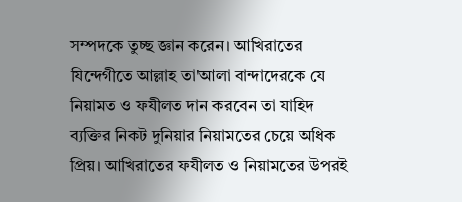সম্পদকে তুচ্ছ জ্ঞান করেন। আখিরাতের যিন্দেগীতে আল্লাহ তা'আলা বান্দাদেরকে যে নিয়ামত ও ফযীলত দান করবেন তা যাহিদ ব্যক্তির নিকট দুনিয়ার নিয়ামতের চেয়ে অধিক প্রিয়। আখিরাতের ফযীলত ও নিয়ামতের উপরই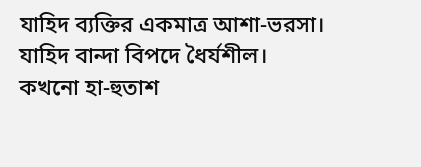যাহিদ ব্যক্তির একমাত্র আশা-ভরসা। যাহিদ বান্দা বিপদে ধৈর্যশীল। কখনো হা-হুতাশ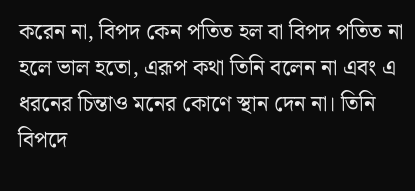করেন না, বিপদ কেন পতিত হল বা বিপদ পতিত না হলে ভাল হতো, এরূপ কথা তিনি বলেন না এবং এ ধরনের চিন্তাও মনের কোণে স্থান দেন না। তিনি বিপদে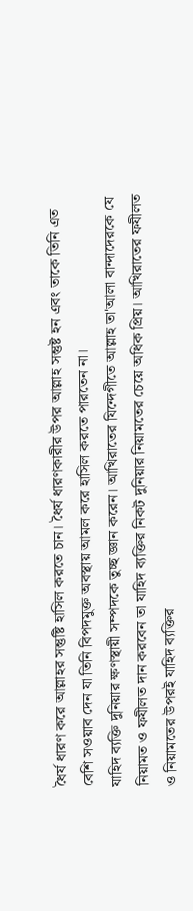ধৈর্য ধারণ করে আল্লাহর সন্তুষ্টি হাসিল করতে চান। ধৈর্য ধারণকারীর উপর আল্লাহ সন্তুষ্ট হন এবং তাকে তিনি এত বেশি সওয়াব দেন যা তিনি বিপদমুক্ত অবস্থায় আমল করে হাসিল করতে পারতেন না।
যাহিদ ব্যক্তি দুনিয়ার ক্ষণস্থায়ী সম্পদকে তুচ্ছ জ্ঞান করেন। আখিরাতের যিন্দেগীতে আল্লাহ তা'আলা বান্দাদেরকে যে নিয়ামত ও ফযীলত দান করবেন তা যাহিদ ব্যক্তির নিকট দুনিয়ার নিয়ামতের চেয়ে অধিক প্রিয়। আখিরাতের ফযীলত ও নিয়ামতের উপরই যাহিদ ব্যক্তির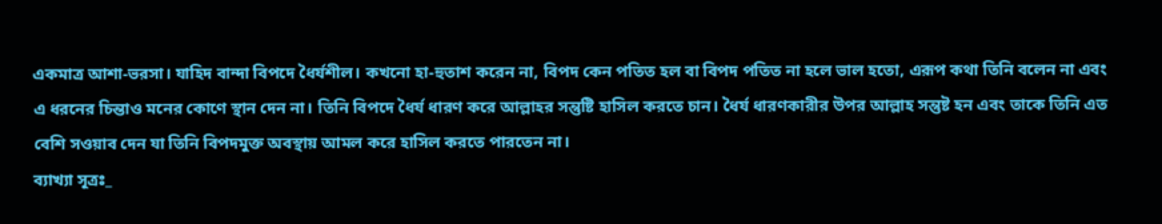একমাত্র আশা-ভরসা। যাহিদ বান্দা বিপদে ধৈর্যশীল। কখনো হা-হুতাশ করেন না, বিপদ কেন পতিত হল বা বিপদ পতিত না হলে ভাল হতো, এরূপ কথা তিনি বলেন না এবং এ ধরনের চিন্তাও মনের কোণে স্থান দেন না। তিনি বিপদে ধৈর্য ধারণ করে আল্লাহর সন্তুষ্টি হাসিল করতে চান। ধৈর্য ধারণকারীর উপর আল্লাহ সন্তুষ্ট হন এবং তাকে তিনি এত বেশি সওয়াব দেন যা তিনি বিপদমুক্ত অবস্থায় আমল করে হাসিল করতে পারতেন না।
ব্যাখ্যা সূত্রঃ_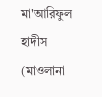মা'আরিফুল হাদীস (মাওলানা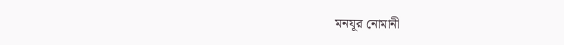মনযূর নোমানী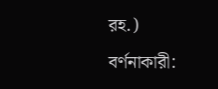রহ.)
বর্ণনাকারী: